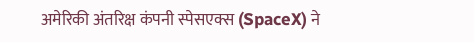अमेरिकी अंतरिक्ष कंपनी स्पेसएक्स (SpaceX) ने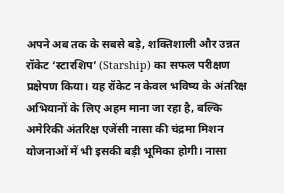अपने अब तक के सबसे बड़े, शक्तिशाली और उन्नत रॉकेट ‘स्टारशिप’ (Starship) का सफल परीक्षण प्रक्षेपण किया। यह रॉकेट न केवल भविष्य के अंतरिक्ष अभियानों के लिए अहम माना जा रहा है, बल्कि अमेरिकी अंतरिक्ष एजेंसी नासा की चंद्रमा मिशन योजनाओं में भी इसकी बड़ी भूमिका होगी। नासा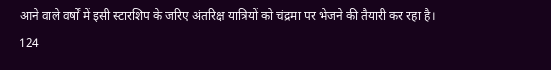आने वाले वर्षों में इसी स्टारशिप के जरिए अंतरिक्ष यात्रियों को चंद्रमा पर भेजने की तैयारी कर रहा है।
124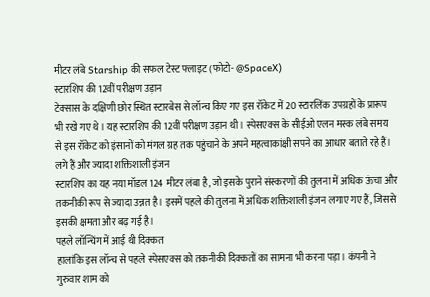मीटर लंबे Starship की सफल टेस्ट फ्लाइट (फोटो- @SpaceX)
स्टारशिप की 12वीं परीक्षण उड़ान
टेक्सास के दक्षिणी छोर स्थित स्टारबेस से लॉन्च किए गए इस रॉकेट में 20 स्टारलिंक उपग्रहों के प्रारूप भी रखे गए थे। यह स्टारशिप की 12वीं परीक्षण उड़ान थी। स्पेसएक्स के सीईओ एलन मस्क लंबे समय से इस रॉकेट को इंसानों को मंगल ग्रह तक पहुंचाने के अपने महत्वाकांक्षी सपने का आधार बताते रहे हैं।
लगे हैं और ज्यादा शक्तिशाली इंजन
स्टारशिप का यह नया मॉडल 124 मीटर लंबा है, जो इसके पुराने संस्करणों की तुलना में अधिक ऊंचा और तकनीकी रूप से ज्यादा उन्नत है। इसमें पहले की तुलना में अधिक शक्तिशाली इंजन लगाए गए हैं, जिससे इसकी क्षमता और बढ़ गई है।
पहले लॉन्चिंग में आई थी दिक्कत
हालांकि इस लॉन्च से पहले स्पेसएक्स को तकनीकी दिक्कतों का सामना भी करना पड़ा। कंपनी ने गुरुवार शाम को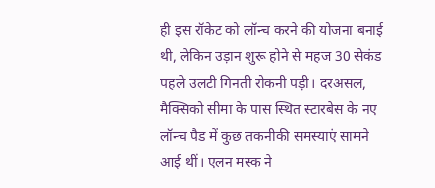ही इस रॉकेट को लॉन्च करने की योजना बनाई थी, लेकिन उड़ान शुरू होने से महज 30 सेकंड पहले उलटी गिनती रोकनी पड़ी। दरअसल, मैक्सिको सीमा के पास स्थित स्टारबेस के नए लॉन्च पैड में कुछ तकनीकी समस्याएं सामने आई थीं। एलन मस्क ने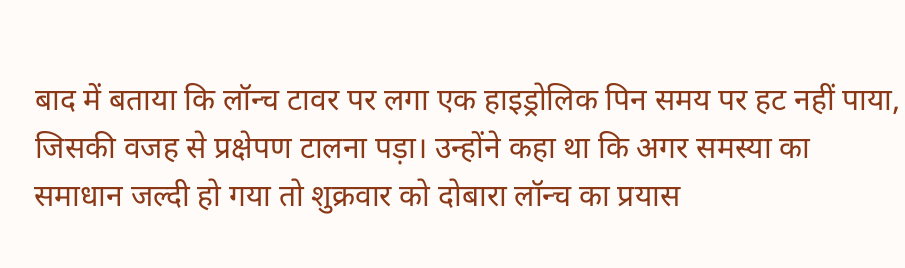बाद में बताया कि लॉन्च टावर पर लगा एक हाइड्रोलिक पिन समय पर हट नहीं पाया, जिसकी वजह से प्रक्षेपण टालना पड़ा। उन्होंने कहा था कि अगर समस्या का समाधान जल्दी हो गया तो शुक्रवार को दोबारा लॉन्च का प्रयास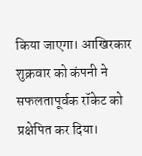किया जाएगा। आखिरकार शुक्रवार को कंपनी ने सफलतापूर्वक रॉकेट को प्रक्षेपित कर दिया।